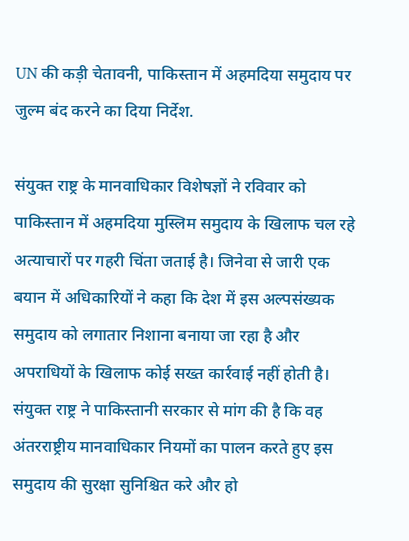UN की कड़ी चेतावनी, पाकिस्तान में अहमदिया समुदाय पर जुल्म बंद करने का दिया निर्देश.

संयुक्त राष्ट्र के मानवाधिकार विशेषज्ञों ने रविवार को पाकिस्तान में अहमदिया मुस्लिम समुदाय के खिलाफ चल रहे अत्याचारों पर गहरी चिंता जताई है। जिनेवा से जारी एक बयान में अधिकारियों ने कहा कि देश में इस अल्पसंख्यक समुदाय को लगातार निशाना बनाया जा रहा है और अपराधियों के खिलाफ कोई सख्त कार्रवाई नहीं होती है। संयुक्त राष्ट्र ने पाकिस्तानी सरकार से मांग की है कि वह अंतरराष्ट्रीय मानवाधिकार नियमों का पालन करते हुए इस समुदाय की सुरक्षा सुनिश्चित करे और हो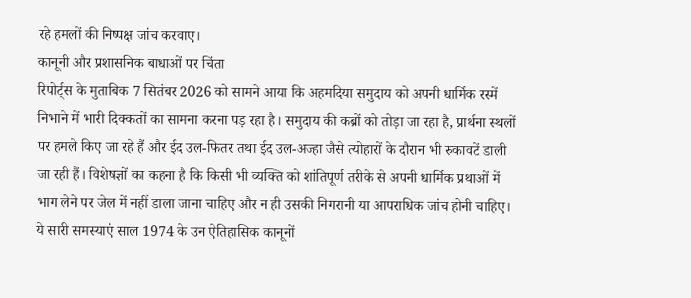रहे हमलों की निष्पक्ष जांच करवाए।
कानूनी और प्रशासनिक बाधाओं पर चिंता
रिपोर्ट्स के मुताबिक 7 सितंबर 2026 को सामने आया कि अहमदिया समुदाय को अपनी धार्मिक रस्में निभाने में भारी दिक्कतों का सामना करना पड़ रहा है। समुदाय की कब्रों को तोड़ा जा रहा है, प्रार्थना स्थलों पर हमले किए जा रहे हैं और ईद उल-फितर तथा ईद उल-अज्हा जैसे त्योहारों के दौरान भी रुकावटें डाली जा रही हैं। विशेषज्ञों का कहना है कि किसी भी व्यक्ति को शांतिपूर्ण तरीके से अपनी धार्मिक प्रथाओं में भाग लेने पर जेल में नहीं डाला जाना चाहिए और न ही उसकी निगरानी या आपराधिक जांच होनी चाहिए। ये सारी समस्याएं साल 1974 के उन ऐतिहासिक कानूनों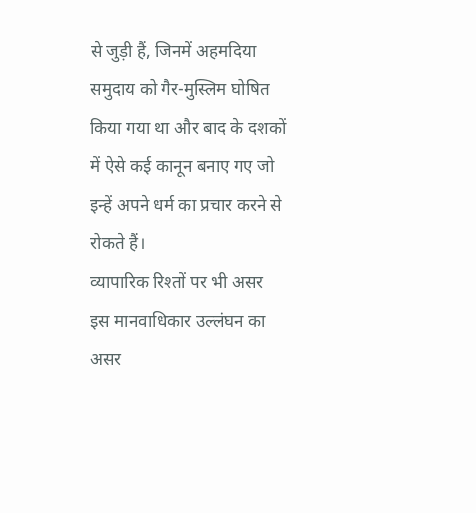से जुड़ी हैं, जिनमें अहमदिया समुदाय को गैर-मुस्लिम घोषित किया गया था और बाद के दशकों में ऐसे कई कानून बनाए गए जो इन्हें अपने धर्म का प्रचार करने से रोकते हैं।
व्यापारिक रिश्तों पर भी असर
इस मानवाधिकार उल्लंघन का असर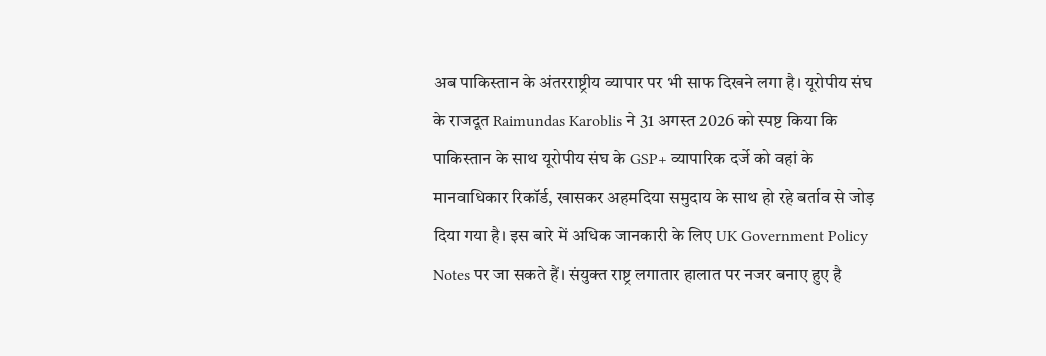अब पाकिस्तान के अंतरराष्ट्रीय व्यापार पर भी साफ दिखने लगा है। यूरोपीय संघ के राजदूत Raimundas Karoblis ने 31 अगस्त 2026 को स्पष्ट किया कि पाकिस्तान के साथ यूरोपीय संघ के GSP+ व्यापारिक दर्जे को वहां के मानवाधिकार रिकॉर्ड, खासकर अहमदिया समुदाय के साथ हो रहे बर्ताव से जोड़ दिया गया है। इस बारे में अधिक जानकारी के लिए UK Government Policy Notes पर जा सकते हैं। संयुक्त राष्ट्र लगातार हालात पर नजर बनाए हुए है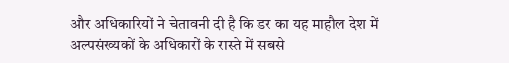और अधिकारियों ने चेतावनी दी है कि डर का यह माहौल देश में अल्पसंख्यकों के अधिकारों के रास्ते में सबसे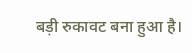बड़ी रुकावट बना हुआ है।